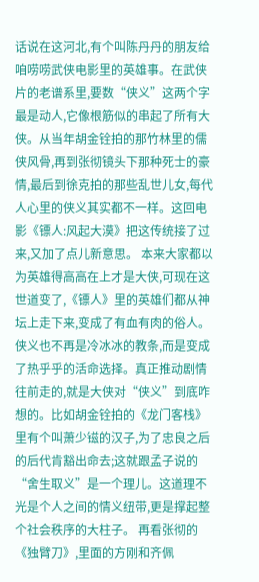话说在这河北,有个叫陈丹丹的朋友给咱唠唠武侠电影里的英雄事。在武侠片的老谱系里,要数“侠义”这两个字最是动人,它像根筋似的串起了所有大侠。从当年胡金铨拍的那竹林里的儒侠风骨,再到张彻镜头下那种死士的豪情,最后到徐克拍的那些乱世儿女,每代人心里的侠义其实都不一样。这回电影《镖人:风起大漠》把这传统接了过来,又加了点儿新意思。 本来大家都以为英雄得高高在上才是大侠,可现在这世道变了,《镖人》里的英雄们都从神坛上走下来,变成了有血有肉的俗人。侠义也不再是冷冰冰的教条,而是变成了热乎乎的活命选择。真正推动剧情往前走的,就是大侠对“侠义”到底咋想的。比如胡金铨拍的《龙门客栈》里有个叫萧少镃的汉子,为了忠良之后的后代肯豁出命去;这就跟孟子说的“舍生取义”是一个理儿。这道理不光是个人之间的情义纽带,更是撑起整个社会秩序的大柱子。 再看张彻的《独臂刀》,里面的方刚和齐佩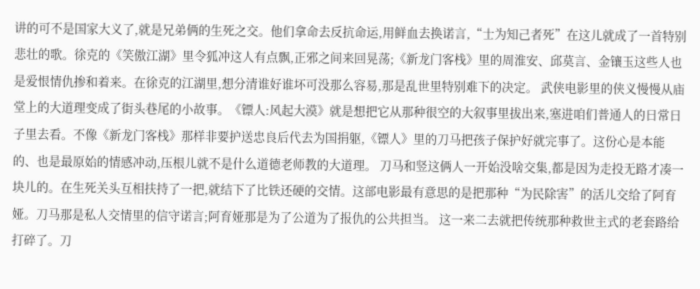讲的可不是国家大义了,就是兄弟俩的生死之交。他们拿命去反抗命运,用鲜血去换诺言,“士为知己者死”在这儿就成了一首特别悲壮的歌。徐克的《笑傲江湖》里令狐冲这人有点飘,正邪之间来回晃荡;《新龙门客栈》里的周淮安、邱莫言、金镶玉这些人也是爱恨情仇掺和着来。在徐克的江湖里,想分清谁好谁坏可没那么容易,那是乱世里特别难下的决定。 武侠电影里的侠义慢慢从庙堂上的大道理变成了街头巷尾的小故事。《镖人:风起大漠》就是想把它从那种很空的大叙事里拔出来,塞进咱们普通人的日常日子里去看。不像《新龙门客栈》那样非要护送忠良后代去为国捐躯,《镖人》里的刀马把孩子保护好就完事了。这份心是本能的、也是最原始的情感冲动,压根儿就不是什么道德老师教的大道理。 刀马和竖这俩人一开始没啥交集,都是因为走投无路才凑一块儿的。在生死关头互相扶持了一把,就结下了比铁还硬的交情。这部电影最有意思的是把那种“为民除害”的活儿交给了阿育娅。刀马那是私人交情里的信守诺言;阿育娅那是为了公道为了报仇的公共担当。 这一来二去就把传统那种救世主式的老套路给打碎了。刀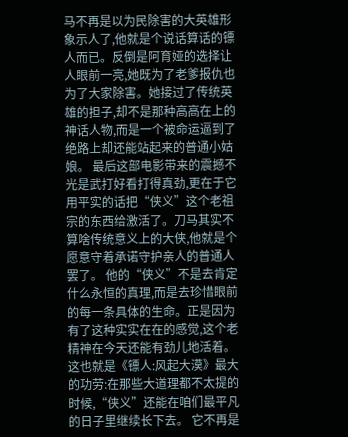马不再是以为民除害的大英雄形象示人了,他就是个说话算话的镖人而已。反倒是阿育娅的选择让人眼前一亮,她既为了老爹报仇也为了大家除害。她接过了传统英雄的担子,却不是那种高高在上的神话人物,而是一个被命运逼到了绝路上却还能站起来的普通小姑娘。 最后这部电影带来的震撼不光是武打好看打得真劲,更在于它用平实的话把“侠义”这个老祖宗的东西给激活了。刀马其实不算啥传统意义上的大侠,他就是个愿意守着承诺守护亲人的普通人罢了。 他的“侠义”不是去肯定什么永恒的真理,而是去珍惜眼前的每一条具体的生命。正是因为有了这种实实在在的感觉,这个老精神在今天还能有劲儿地活着。这也就是《镖人:风起大漠》最大的功劳:在那些大道理都不太提的时候,“侠义”还能在咱们最平凡的日子里继续长下去。 它不再是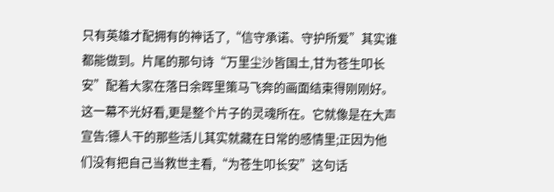只有英雄才配拥有的神话了,“信守承诺、守护所爱”其实谁都能做到。片尾的那句诗“万里尘沙皆国土,甘为苍生叩长安”配着大家在落日余晖里策马飞奔的画面结束得刚刚好。 这一幕不光好看,更是整个片子的灵魂所在。它就像是在大声宣告:镖人干的那些活儿其实就藏在日常的感情里;正因为他们没有把自己当救世主看,“为苍生叩长安”这句话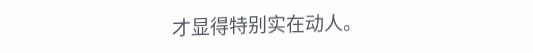才显得特别实在动人。